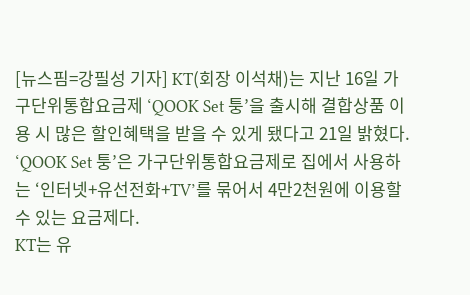[뉴스핌=강필성 기자] KT(회장 이석채)는 지난 16일 가구단위통합요금제 ‘QOOK Set 퉁’을 출시해 결합상품 이용 시 많은 할인혜택을 받을 수 있게 됐다고 21일 밝혔다.
‘QOOK Set 퉁’은 가구단위통합요금제로 집에서 사용하는 ‘인터넷+유선전화+TV’를 묶어서 4만2천원에 이용할 수 있는 요금제다.
KT는 유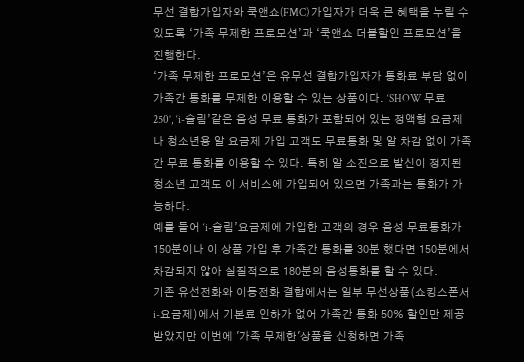무선 결합가입자와 쿡앤쇼(FMC) 가입자가 더욱 큰 혜택을 누릴 수 있도록 ‘가족 무제한 프로모션’과 ‘쿡앤쇼 더블할인 프로모션’을 진행한다.
‘가족 무제한 프로모션’은 유무선 결합가입자가 통화료 부담 없이 가족간 통화를 무제한 이용할 수 있는 상품이다. ‘SHOW 무료250’, ‘i-슬림’같은 음성 무료 통화가 포함되어 있는 정액형 요금제나 청소년용 알 요금제 가입 고객도 무료통화 및 알 차감 없이 가족간 무료 통화를 이용할 수 있다. 특히 알 소진으로 발신이 정지된 청소년 고객도 이 서비스에 가입되어 있으면 가족과는 통화가 가능하다.
예를 들어 ‘i-슬림’요금제에 가입한 고객의 경우 음성 무료통화가 150분이나 이 상품 가입 후 가족간 통화를 30분 했다면 150분에서 차감되지 않아 실질적으로 180분의 음성통화를 할 수 있다.
기존 유선전화와 이동전화 결합에서는 일부 무선상품(쇼킹스폰서 i-요금제)에서 기본료 인하가 없어 가족간 통화 50% 할인만 제공받았지만 이번에 '가족 무제한'상품을 신청하면 가족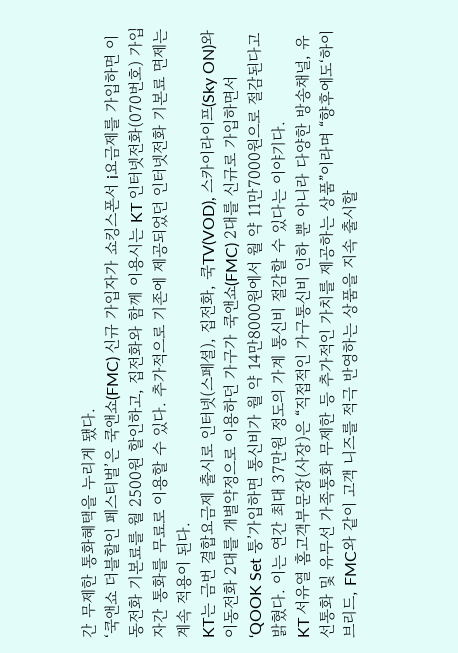간 무제한 통화혜택을 누리게 됐다.
‘쿡앤쇼 더블할인 페스티벌’은 쿡앤쇼(FMC) 신규 가입자가 쇼킹스폰서 i요금제를 가입하면 이동전화 기본료를 월 2500원 할인하고, 집전화와 함께 이용시는 KT 인터넷전화(070번호) 가입자간 통화를 무료로 이용할 수 있다. 추가적으로 기존에 제공되었던 인터넷전화 기본료 면제는 계속 적용이 된다.
KT는 금번 결합요금제 출시로 인터넷(스페셜), 집전화, 쿡TV(VOD), 스카이라이프(Sky ON)와 이동전화 2대를 개별약정으로 이용하던 가구가 쿡앤쇼(FMC) 2대를 신규로 가입하면서 ‘QOOK Set 퉁’가입하면 통신비가 월 약 14만8000원에서 월 약 11만7000원으로 절감된다고 밝혔다. 이는 연간 최대 37만원 정도의 가계 통신비 절감할 수 있다는 이야기다.
KT 서유열 홈고객부문장(사장)은 “직접적인 가구통신비 인하 뿐 아니라 다양한 방송채널, 유선통화 및 유무선 가족통화 무제한 등 추가적인 가치를 제공하는 상품”이라며 “향후에도‘하이브리드, FMC와 같이 고객 니즈를 적극 반영하는 상품을 지속 출시할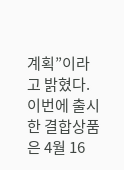계획”이라고 밝혔다.
이번에 출시한 결합상품은 4월 16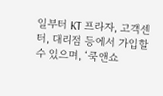일부터 KT 프라자, 고객센터, 대리점 등에서 가입할 수 있으며, ‘쿡앤쇼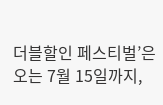더블할인 페스티벌’은 오는 7월 15일까지,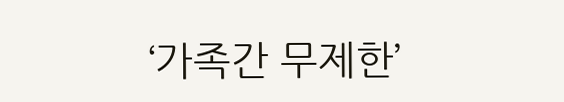‘가족간 무제한’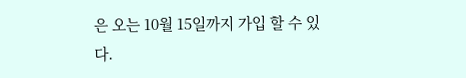은 오는 10월 15일까지 가입 할 수 있다.